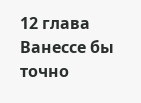12 глава
Ванессе бы точно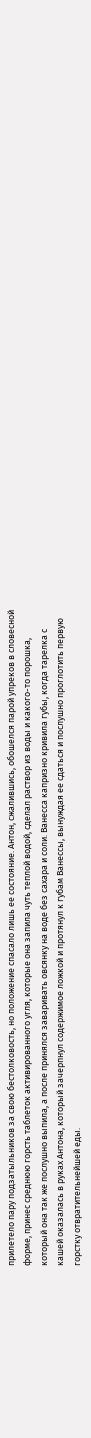прилетело пару подзатыльников за свою бестолковость, но положение спасало лишь ее состояние. Антон, сжалившись, обошелся парой упреков в словесной форме, принес среднюю горсть таблеток активированного угля, которые она запила чуть теплой водой, сделал раствор из воды и какого-то порошка, который она так же послушно выпила, а после принялся заваривать овсянку на воде без сахара и соли. Ванесса капризно кривила губы, когда тарелка с кашей оказалась в руках Антона, который зачерпнул содержимое ложкой и протянул к губам Ванессы, вынуждая ее сдаться и послушно проглотить первую горстку отвратительнейшей еды.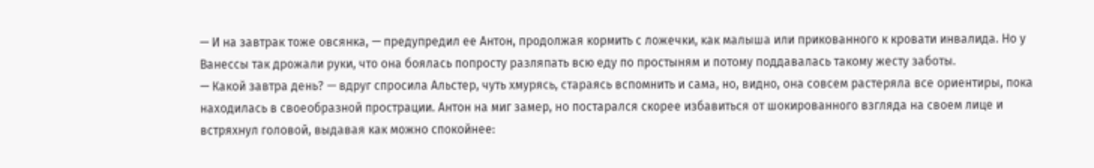— И на завтрак тоже овсянка, — предупредил ее Антон, продолжая кормить с ложечки, как малыша или прикованного к кровати инвалида. Но у Ванессы так дрожали руки, что она боялась попросту разляпать всю еду по простыням и потому поддавалась такому жесту заботы.
— Какой завтра день? — вдруг спросила Альстер, чуть хмурясь, стараясь вспомнить и сама, но, видно, она совсем растеряла все ориентиры, пока находилась в своеобразной прострации. Антон на миг замер, но постарался скорее избавиться от шокированного взгляда на своем лице и встряхнул головой, выдавая как можно спокойнее: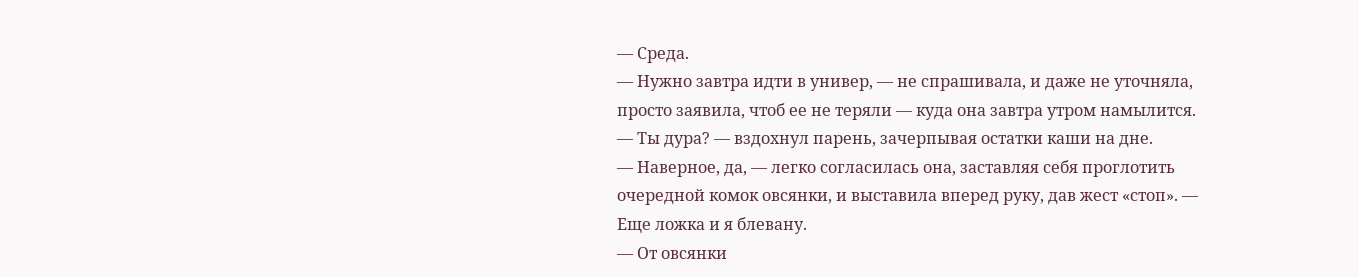— Среда.
— Нужно завтра идти в универ, — не спрашивала, и даже не уточняла, просто заявила, чтоб ее не теряли — куда она завтра утром намылится.
— Ты дура? — вздохнул парень, зачерпывая остатки каши на дне.
— Наверное, да, — легко согласилась она, заставляя себя проглотить очередной комок овсянки, и выставила вперед руку, дав жест «стоп». — Еще ложка и я блевану.
— От овсянки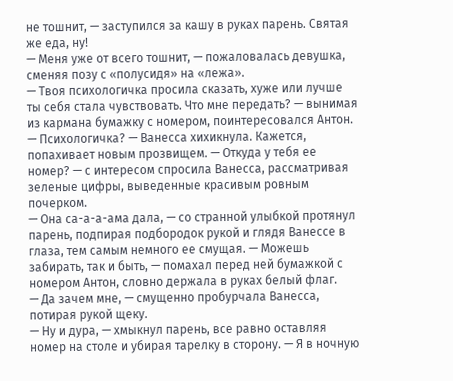не тошнит, — заступился за кашу в руках парень. Святая же еда, ну!
— Меня уже от всего тошнит, — пожаловалась девушка, сменяя позу с «полусидя» на «лежа».
— Твоя психологичка просила сказать, хуже или лучше ты себя стала чувствовать. Что мне передать? — вынимая из кармана бумажку с номером, поинтересовался Антон.
— Психологичка? — Ванесса хихикнула. Кажется, попахивает новым прозвищем. — Откуда у тебя ее номер? — с интересом спросила Ванесса, рассматривая зеленые цифры, выведенные красивым ровным почерком.
— Она са-а-а-ама дала, — со странной улыбкой протянул парень, подпирая подбородок рукой и глядя Ванессе в глаза, тем самым немного ее смущая. — Можешь забирать, так и быть, — помахал перед ней бумажкой с номером Антон, словно держала в руках белый флаг.
— Да зачем мне, — смущенно пробурчала Ванесса, потирая рукой щеку.
— Ну и дура, — хмыкнул парень, все равно оставляя номер на столе и убирая тарелку в сторону. — Я в ночную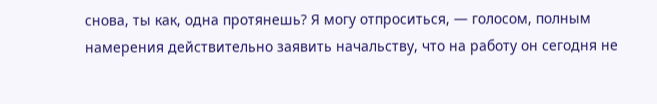снова, ты как, одна протянешь? Я могу отпроситься, — голосом, полным намерения действительно заявить начальству, что на работу он сегодня не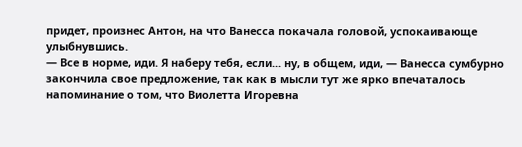придет, произнес Антон, на что Ванесса покачала головой, успокаивающе улыбнувшись.
— Все в норме, иди. Я наберу тебя, если... ну, в общем, иди, — Ванесса сумбурно закончила свое предложение, так как в мысли тут же ярко впечаталось напоминание о том, что Виолетта Игоревна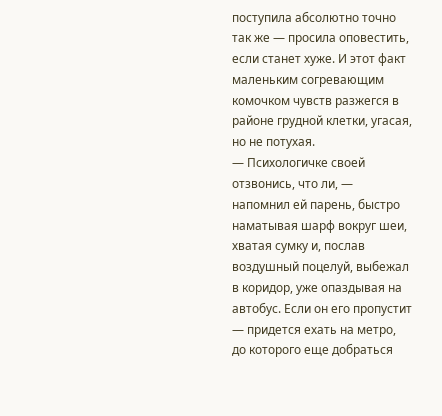поступила абсолютно точно так же — просила оповестить, если станет хуже. И этот факт маленьким согревающим комочком чувств разжегся в районе грудной клетки, угасая, но не потухая.
— Психологичке своей отзвонись, что ли, — напомнил ей парень, быстро наматывая шарф вокруг шеи, хватая сумку и, послав воздушный поцелуй, выбежал в коридор, уже опаздывая на автобус. Если он его пропустит — придется ехать на метро, до которого еще добраться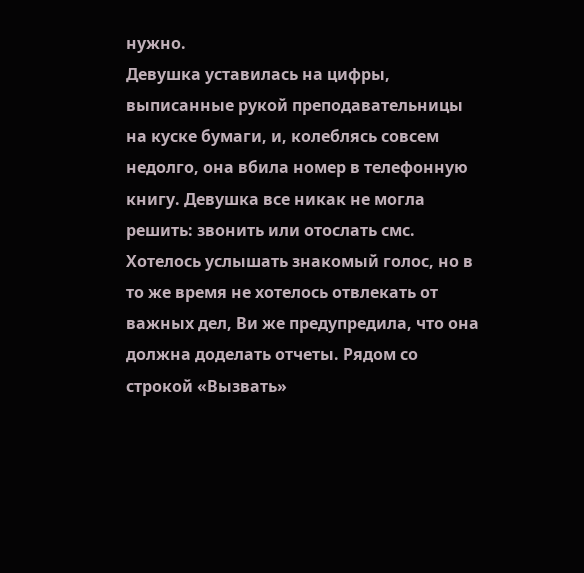нужно.
Девушка уставилась на цифры, выписанные рукой преподавательницы на куске бумаги, и, колеблясь совсем недолго, она вбила номер в телефонную книгу. Девушка все никак не могла решить: звонить или отослать смс. Хотелось услышать знакомый голос, но в то же время не хотелось отвлекать от важных дел, Ви же предупредила, что она должна доделать отчеты. Рядом со строкой «Вызвать»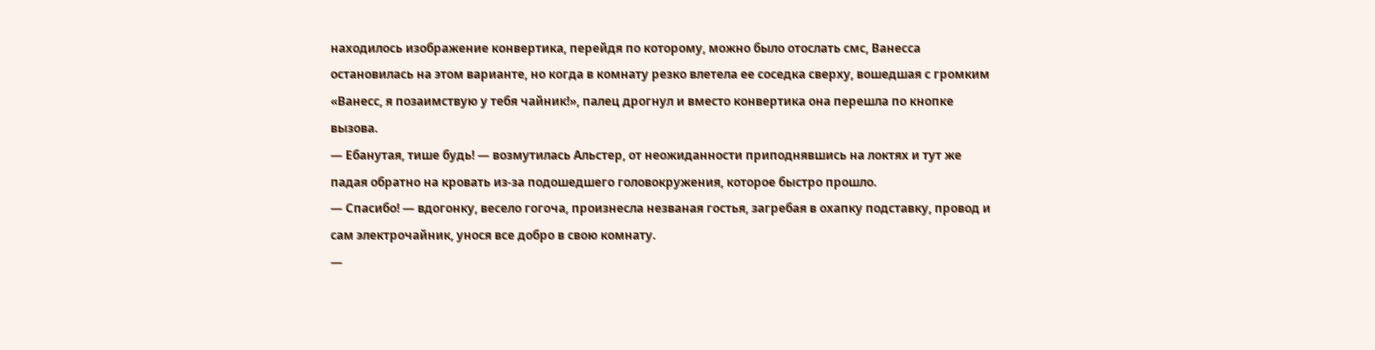находилось изображение конвертика, перейдя по которому, можно было отослать смс, Ванесса остановилась на этом варианте, но когда в комнату резко влетела ее соседка сверху, вошедшая с громким «Ванесс, я позаимствую у тебя чайник!», палец дрогнул и вместо конвертика она перешла по кнопке вызова.
— Ебанутая, тише будь! — возмутилась Альстер, от неожиданности приподнявшись на локтях и тут же падая обратно на кровать из-за подошедшего головокружения, которое быстро прошло.
— Спасибо! — вдогонку, весело гогоча, произнесла незваная гостья, загребая в охапку подставку, провод и сам электрочайник, унося все добро в свою комнату.
—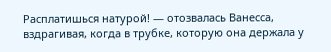Расплатишься натурой! — отозвалась Ванесса, вздрагивая, когда в трубке, которую она держала у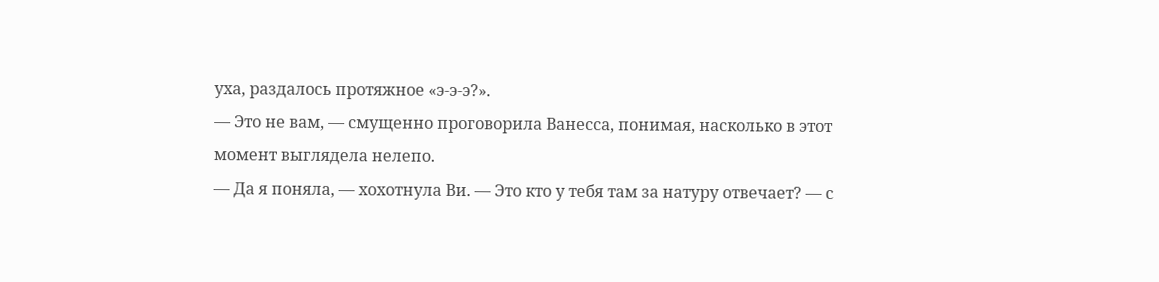уха, раздалось протяжное «э-э-э?».
— Это не вам, — смущенно проговорила Ванесса, понимая, насколько в этот момент выглядела нелепо.
— Да я поняла, — хохотнула Ви. — Это кто у тебя там за натуру отвечает? — с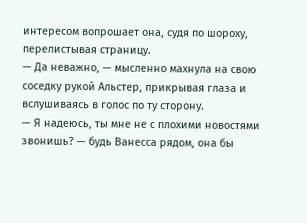интересом вопрошает она, судя по шороху, перелистывая страницу.
— Да неважно, — мысленно махнула на свою соседку рукой Альстер, прикрывая глаза и вслушиваясь в голос по ту сторону.
— Я надеюсь, ты мне не с плохими новостями звонишь? — будь Ванесса рядом, она бы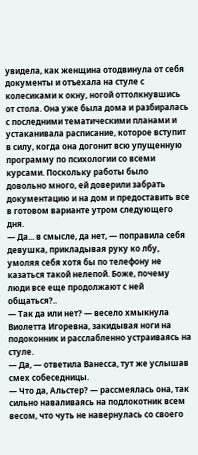увидела, как женщина отодвинула от себя документы и отъехала на стуле с колесиками к окну, ногой оттолкнувшись от стола. Она уже была дома и разбиралась с последними тематическими планами и устаканивала расписание, которое вступит в силу, когда она догонит всю упущенную программу по психологии со всеми курсами. Поскольку работы было довольно много, ей доверили забрать документацию и на дом и предоставить все в готовом варианте утром следующего дня.
— Да... в смысле, да нет, — поправила себя девушка, прикладывая руку ко лбу, умоляя себя хотя бы по телефону не казаться такой нелепой. Боже, почему люди все еще продолжают с ней общаться?..
— Так да или нет? — весело хмыкнула Виолетта Игоревна, закидывая ноги на подоконник и расслабленно устраиваясь на стуле.
— Да, — ответила Ванесса, тут же услышав смех собеседницы.
— Что да, Альстер? — рассмеялась она, так сильно наваливаясь на подлокотник всем весом, что чуть не навернулась со своего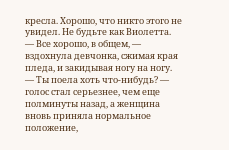кресла. Хорошо, что никто этого не увидел. Не будьте как Виолетта.
— Все хорошо, в общем, — вздохнула девчонка, сжимая края пледа, и закидывая ногу на ногу.
— Ты поела хоть что-нибудь? — голос стал серьезнее, чем еще полминуты назад, а женщина вновь приняла нормальное положение,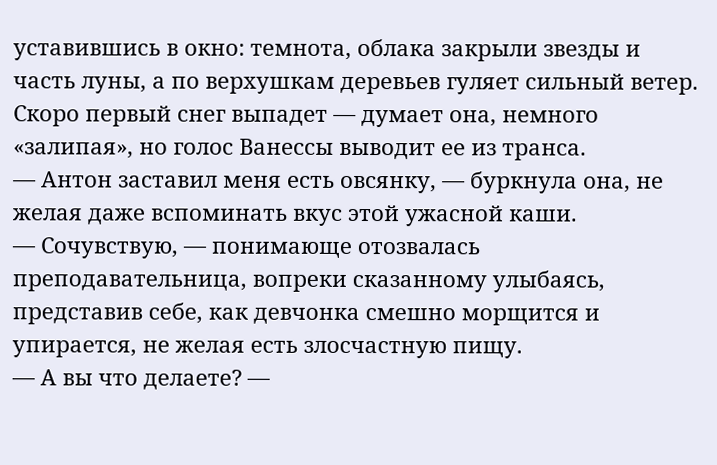уставившись в окно: темнота, облака закрыли звезды и часть луны, а по верхушкам деревьев гуляет сильный ветер. Скоро первый снег выпадет — думает она, немного «залипая», но голос Ванессы выводит ее из транса.
— Антон заставил меня есть овсянку, — буркнула она, не желая даже вспоминать вкус этой ужасной каши.
— Сочувствую, — понимающе отозвалась преподавательница, вопреки сказанному улыбаясь, представив себе, как девчонка смешно морщится и упирается, не желая есть злосчастную пищу.
— А вы что делаете? —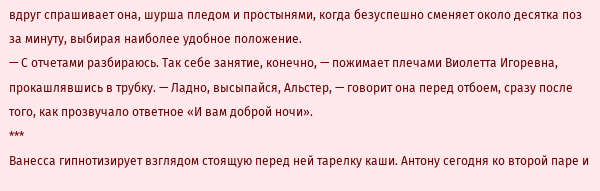вдруг спрашивает она, шурша пледом и простынями, когда безуспешно сменяет около десятка поз за минуту, выбирая наиболее удобное положение.
— С отчетами разбираюсь. Так себе занятие, конечно, — пожимает плечами Виолетта Игоревна, прокашлявшись в трубку. — Ладно, высыпайся, Альстер, — говорит она перед отбоем, сразу после того, как прозвучало ответное «И вам доброй ночи».
***
Ванесса гипнотизирует взглядом стоящую перед ней тарелку каши. Антону сегодня ко второй паре и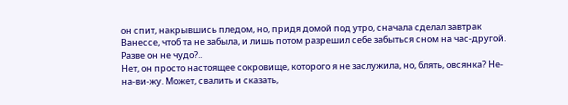он спит, накрывшись пледом, но, придя домой под утро, сначала сделал завтрак Ванессе, чтоб та не забыла, и лишь потом разрешил себе забыться сном на час-другой. Разве он не чудо?..
Нет, он просто настоящее сокровище, которого я не заслужила, но, блять, овсянка? Не-на-ви-жу. Может, свалить и сказать,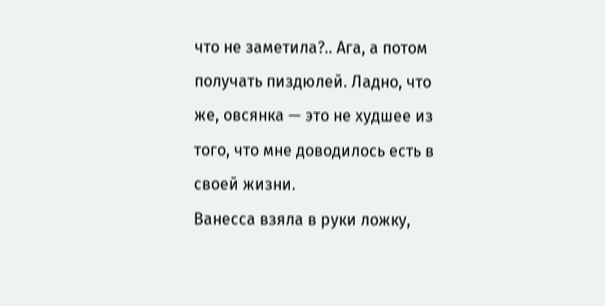что не заметила?.. Ага, а потом получать пиздюлей. Ладно, что же, овсянка — это не худшее из того, что мне доводилось есть в своей жизни.
Ванесса взяла в руки ложку,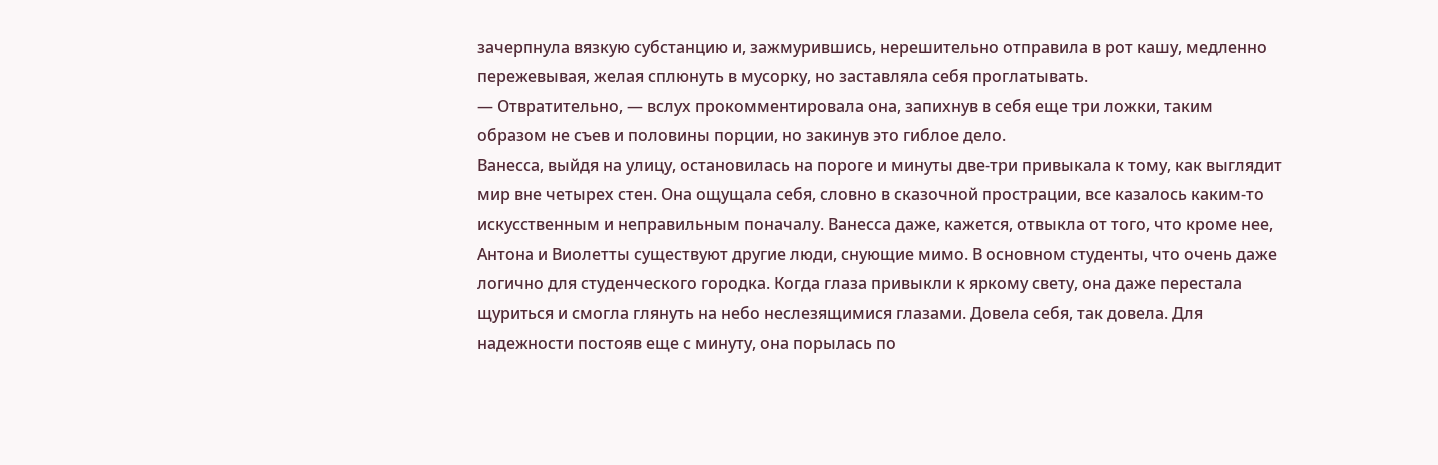зачерпнула вязкую субстанцию и, зажмурившись, нерешительно отправила в рот кашу, медленно пережевывая, желая сплюнуть в мусорку, но заставляла себя проглатывать.
— Отвратительно, — вслух прокомментировала она, запихнув в себя еще три ложки, таким образом не съев и половины порции, но закинув это гиблое дело.
Ванесса, выйдя на улицу, остановилась на пороге и минуты две-три привыкала к тому, как выглядит мир вне четырех стен. Она ощущала себя, словно в сказочной прострации, все казалось каким-то искусственным и неправильным поначалу. Ванесса даже, кажется, отвыкла от того, что кроме нее, Антона и Виолетты существуют другие люди, снующие мимо. В основном студенты, что очень даже логично для студенческого городка. Когда глаза привыкли к яркому свету, она даже перестала щуриться и смогла глянуть на небо неслезящимися глазами. Довела себя, так довела. Для надежности постояв еще с минуту, она порылась по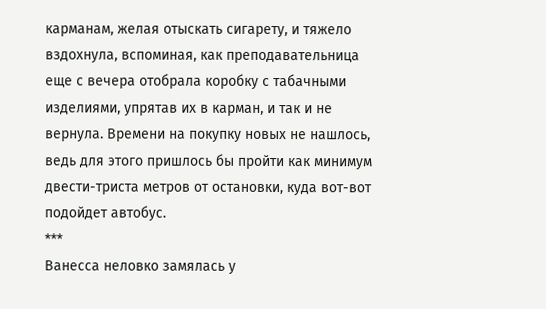карманам, желая отыскать сигарету, и тяжело вздохнула, вспоминая, как преподавательница еще с вечера отобрала коробку с табачными изделиями, упрятав их в карман, и так и не вернула. Времени на покупку новых не нашлось, ведь для этого пришлось бы пройти как минимум двести-триста метров от остановки, куда вот-вот подойдет автобус.
***
Ванесса неловко замялась у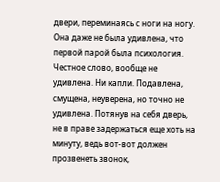двери, переминаясь с ноги на ногу. Она даже не была удивлена, что первой парой была психология. Честное слово, вообще не удивлена. Ни капли. Подавлена, смущена, неуверена, но точно не удивлена. Потянув на себя дверь, не в праве задержаться еще хоть на минуту, ведь вот-вот должен прозвенеть звонок,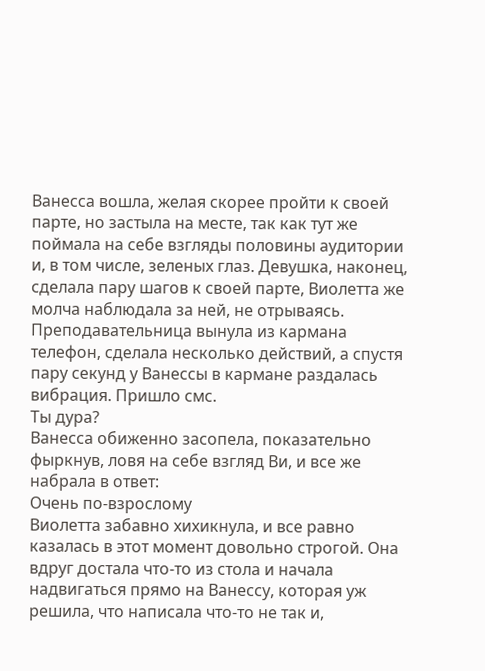Ванесса вошла, желая скорее пройти к своей парте, но застыла на месте, так как тут же поймала на себе взгляды половины аудитории и, в том числе, зеленых глаз. Девушка, наконец, сделала пару шагов к своей парте, Виолетта же молча наблюдала за ней, не отрываясь. Преподавательница вынула из кармана телефон, сделала несколько действий, а спустя пару секунд у Ванессы в кармане раздалась вибрация. Пришло смс.
Ты дура?
Ванесса обиженно засопела, показательно фыркнув, ловя на себе взгляд Ви, и все же набрала в ответ:
Очень по-взрослому
Виолетта забавно хихикнула, и все равно казалась в этот момент довольно строгой. Она вдруг достала что-то из стола и начала надвигаться прямо на Ванессу, которая уж решила, что написала что-то не так и,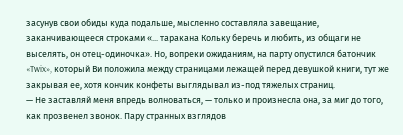засунув свои обиды куда подальше, мысленно составляла завещание, заканчивающееся строками «... таракана Кольку беречь и любить, из общаги не выселять, он отец-одиночка». Но, вопреки ожиданиям, на парту опустился батончик «Twix», который Ви положила между страницами лежащей перед девушкой книги, тут же закрывая ее, хотя кончик конфеты выглядывал из-под тяжелых страниц.
— Не заставляй меня впредь волноваться, — только и произнесла она, за миг до того, как прозвенел звонок. Пару странных взглядов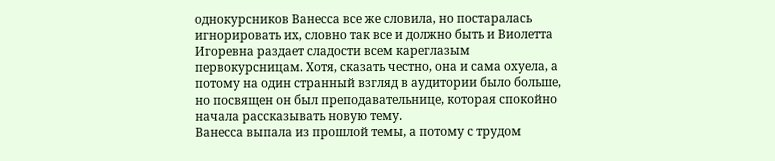однокурсников Ванесса все же словила, но постаралась игнорировать их, словно так все и должно быть и Виолетта Игоревна раздает сладости всем кареглазым первокурсницам. Хотя, сказать честно, она и сама охуела, а потому на один странный взгляд в аудитории было больше, но посвящен он был преподавательнице, которая спокойно начала рассказывать новую тему.
Ванесса выпала из прошлой темы, а потому с трудом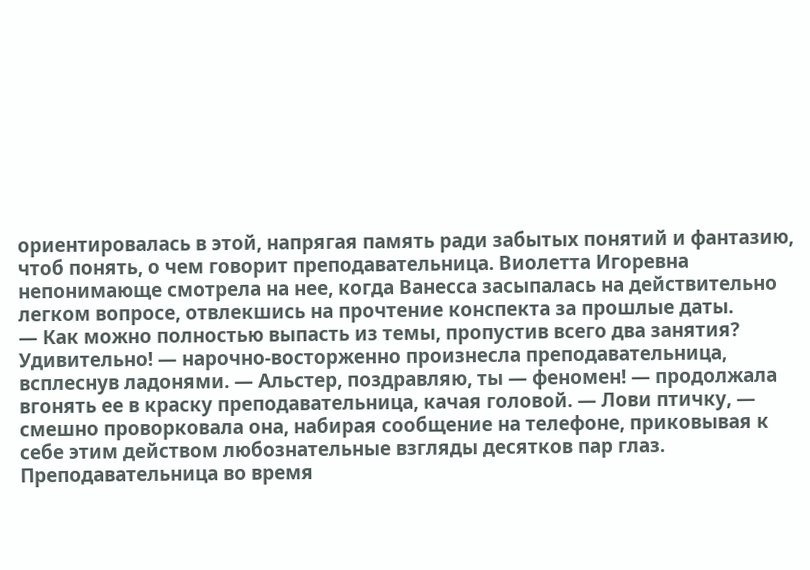ориентировалась в этой, напрягая память ради забытых понятий и фантазию, чтоб понять, о чем говорит преподавательница. Виолетта Игоревна непонимающе смотрела на нее, когда Ванесса засыпалась на действительно легком вопросе, отвлекшись на прочтение конспекта за прошлые даты.
— Как можно полностью выпасть из темы, пропустив всего два занятия? Удивительно! — нарочно-восторженно произнесла преподавательница, всплеснув ладонями. — Альстер, поздравляю, ты — феномен! — продолжала вгонять ее в краску преподавательница, качая головой. — Лови птичку, — смешно проворковала она, набирая сообщение на телефоне, приковывая к себе этим действом любознательные взгляды десятков пар глаз. Преподавательница во время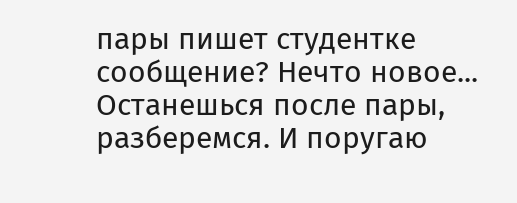пары пишет студентке сообщение? Нечто новое...
Останешься после пары, разберемся. И поругаю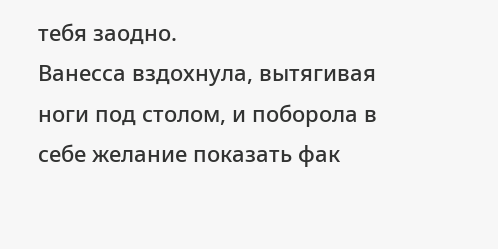тебя заодно.
Ванесса вздохнула, вытягивая ноги под столом, и поборола в себе желание показать фак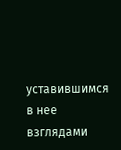уставившимся в нее взглядами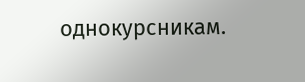однокурсникам.